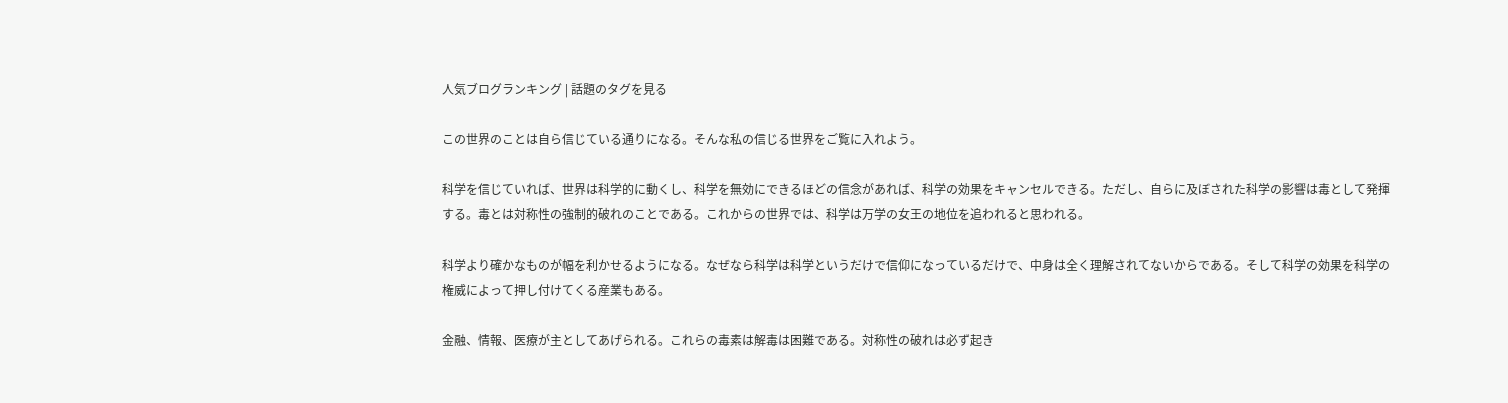人気ブログランキング | 話題のタグを見る

この世界のことは自ら信じている通りになる。そんな私の信じる世界をご覧に入れよう。

科学を信じていれば、世界は科学的に動くし、科学を無効にできるほどの信念があれば、科学の効果をキャンセルできる。ただし、自らに及ぼされた科学の影響は毒として発揮する。毒とは対称性の強制的破れのことである。これからの世界では、科学は万学の女王の地位を追われると思われる。

科学より確かなものが幅を利かせるようになる。なぜなら科学は科学というだけで信仰になっているだけで、中身は全く理解されてないからである。そして科学の効果を科学の権威によって押し付けてくる産業もある。

金融、情報、医療が主としてあげられる。これらの毒素は解毒は困難である。対称性の破れは必ず起き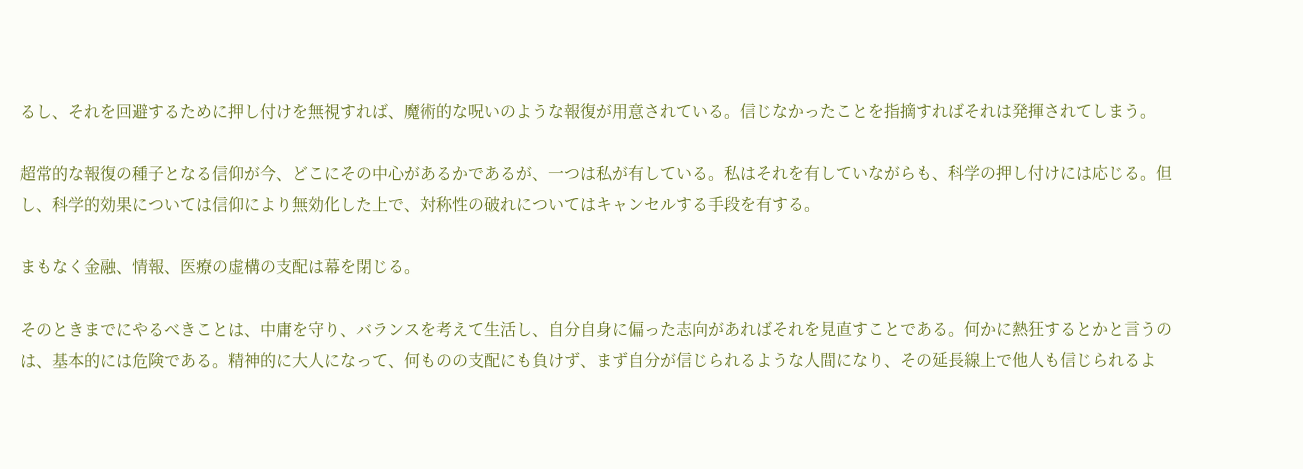るし、それを回避するために押し付けを無視すれば、魔術的な呪いのような報復が用意されている。信じなかったことを指摘すればそれは発揮されてしまう。

超常的な報復の種子となる信仰が今、どこにその中心があるかであるが、一つは私が有している。私はそれを有していながらも、科学の押し付けには応じる。但し、科学的効果については信仰により無効化した上で、対称性の破れについてはキャンセルする手段を有する。

まもなく金融、情報、医療の虚構の支配は幕を閉じる。

そのときまでにやるべきことは、中庸を守り、バランスを考えて生活し、自分自身に偏った志向があればそれを見直すことである。何かに熱狂するとかと言うのは、基本的には危険である。精神的に大人になって、何ものの支配にも負けず、まず自分が信じられるような人間になり、その延長線上で他人も信じられるよ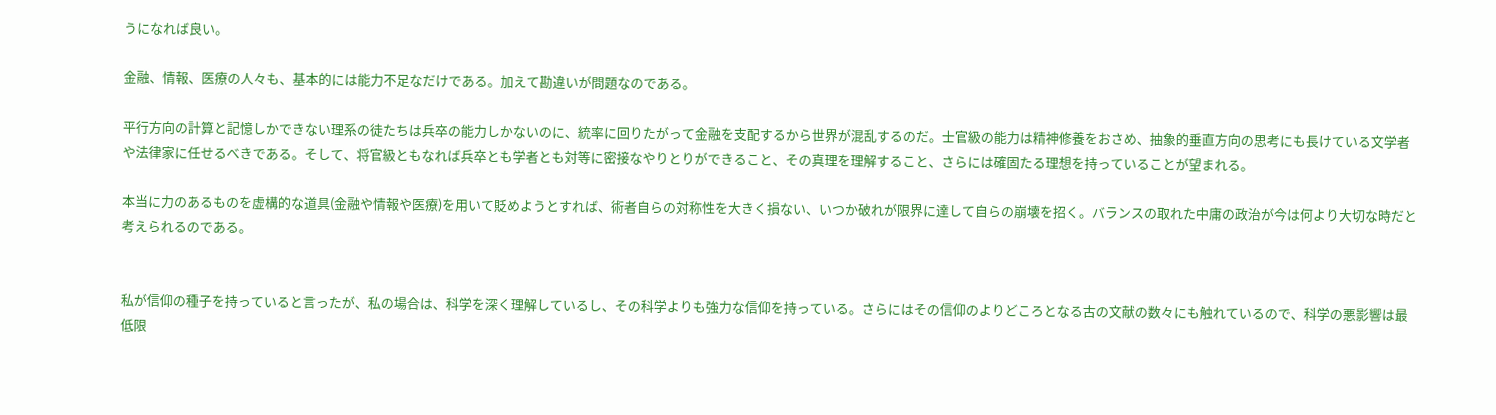うになれば良い。

金融、情報、医療の人々も、基本的には能力不足なだけである。加えて勘違いが問題なのである。

平行方向の計算と記憶しかできない理系の徒たちは兵卒の能力しかないのに、統率に回りたがって金融を支配するから世界が混乱するのだ。士官級の能力は精神修養をおさめ、抽象的垂直方向の思考にも長けている文学者や法律家に任せるべきである。そして、将官級ともなれば兵卒とも学者とも対等に密接なやりとりができること、その真理を理解すること、さらには確固たる理想を持っていることが望まれる。

本当に力のあるものを虚構的な道具(金融や情報や医療)を用いて貶めようとすれば、術者自らの対称性を大きく損ない、いつか破れが限界に達して自らの崩壊を招く。バランスの取れた中庸の政治が今は何より大切な時だと考えられるのである。


私が信仰の種子を持っていると言ったが、私の場合は、科学を深く理解しているし、その科学よりも強力な信仰を持っている。さらにはその信仰のよりどころとなる古の文献の数々にも触れているので、科学の悪影響は最低限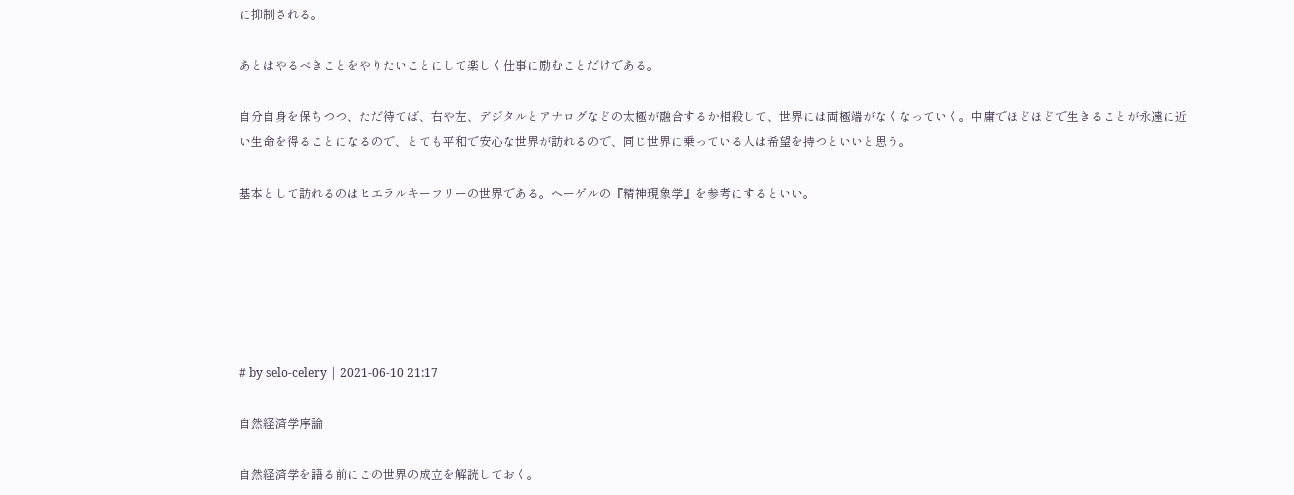に抑制される。

あとはやるべきことをやりたいことにして楽しく仕事に励むことだけである。

自分自身を保ちつつ、ただ待てば、右や左、デジタルとアナログなどの太極が融合するか相殺して、世界には両極端がなくなっていく。中庸でほどほどで生きることが永遠に近い生命を得ることになるので、とても平和で安心な世界が訪れるので、同じ世界に乗っている人は希望を持つといいと思う。

基本として訪れるのはヒエラルキーフリーの世界である。ヘーゲルの『精神現象学』を参考にするといい。






# by selo-celery | 2021-06-10 21:17

自然経済学序論

自然経済学を語る前にこの世界の成立を解読しておく。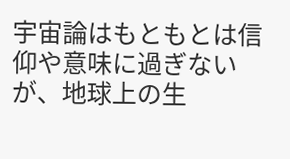宇宙論はもともとは信仰や意味に過ぎないが、地球上の生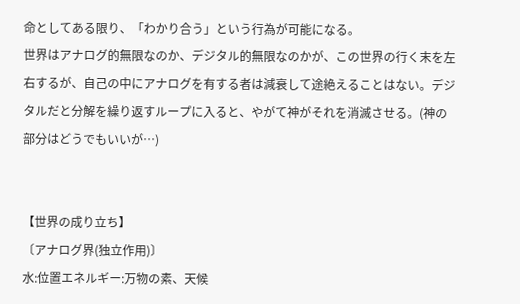命としてある限り、「わかり合う」という行為が可能になる。
世界はアナログ的無限なのか、デジタル的無限なのかが、この世界の行く末を左右するが、自己の中にアナログを有する者は減衰して途絶えることはない。デジタルだと分解を繰り返すループに入ると、やがて神がそれを消滅させる。(神の部分はどうでもいいが…)


【世界の成り立ち】
〔アナログ界(独立作用)〕
水:位置エネルギー:万物の素、天候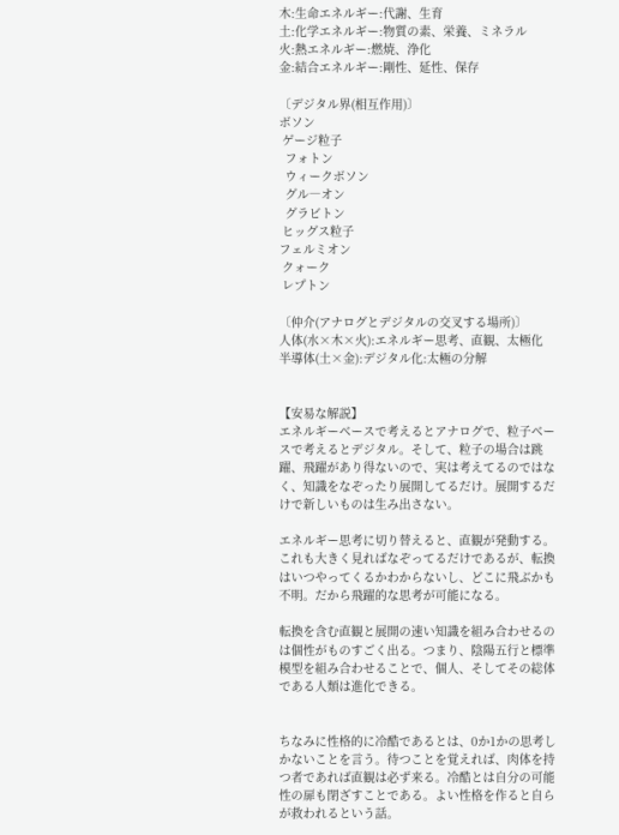木:生命エネルギー:代謝、生育
土:化学エネルギー:物質の素、栄養、ミネラル
火:熱エネルギー:燃焼、浄化
金:結合エネルギー:剛性、延性、保存

〔デジタル界(相互作用)〕
ボソン
 ゲージ粒子
  フォトン
  ウィークボソン
  グル―オン
  グラビトン
 ヒッグス粒子
フェルミオン
 クォーク
 レプトン

〔仲介(アナログとデジタルの交叉する場所)〕
人体(水×木×火):エネルギー思考、直観、太極化
半導体(土×金):デジタル化:太極の分解


【安易な解説】
エネルギーベースで考えるとアナログで、粒子ベースで考えるとデジタル。そして、粒子の場合は跳躍、飛躍があり得ないので、実は考えてるのではなく、知識をなぞったり展開してるだけ。展開するだけで新しいものは生み出さない。

エネルギー思考に切り替えると、直観が発動する。これも大きく見ればなぞってるだけであるが、転換はいつやってくるかわからないし、どこに飛ぶかも不明。だから飛躍的な思考が可能になる。

転換を含む直観と展開の速い知識を組み合わせるのは個性がものすごく出る。つまり、陰陽五行と標準模型を組み合わせることで、個人、そしてその総体である人類は進化できる。


ちなみに性格的に冷酷であるとは、0か1かの思考しかないことを言う。待つことを覚えれば、肉体を持つ者であれば直観は必ず来る。冷酷とは自分の可能性の扉も閉ざすことである。よい性格を作ると自らが救われるという話。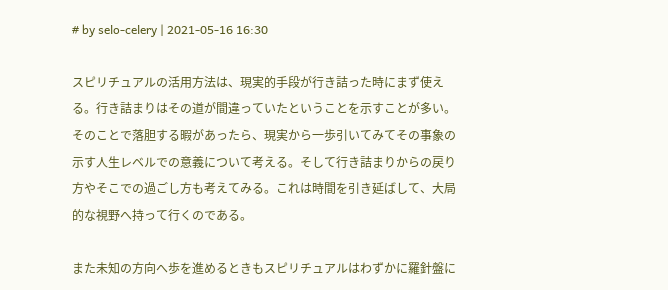# by selo-celery | 2021-05-16 16:30

スピリチュアルの活用方法は、現実的手段が行き詰った時にまず使える。行き詰まりはその道が間違っていたということを示すことが多い。そのことで落胆する暇があったら、現実から一歩引いてみてその事象の示す人生レベルでの意義について考える。そして行き詰まりからの戻り方やそこでの過ごし方も考えてみる。これは時間を引き延ばして、大局的な視野へ持って行くのである。

また未知の方向へ歩を進めるときもスピリチュアルはわずかに羅針盤に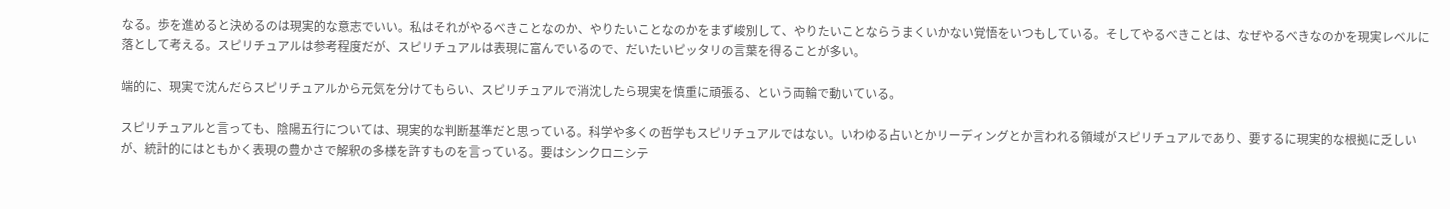なる。歩を進めると決めるのは現実的な意志でいい。私はそれがやるべきことなのか、やりたいことなのかをまず峻別して、やりたいことならうまくいかない覚悟をいつもしている。そしてやるべきことは、なぜやるべきなのかを現実レベルに落として考える。スピリチュアルは参考程度だが、スピリチュアルは表現に富んでいるので、だいたいピッタリの言葉を得ることが多い。

端的に、現実で沈んだらスピリチュアルから元気を分けてもらい、スピリチュアルで消沈したら現実を慎重に頑張る、という両輪で動いている。

スピリチュアルと言っても、陰陽五行については、現実的な判断基準だと思っている。科学や多くの哲学もスピリチュアルではない。いわゆる占いとかリーディングとか言われる領域がスピリチュアルであり、要するに現実的な根拠に乏しいが、統計的にはともかく表現の豊かさで解釈の多様を許すものを言っている。要はシンクロニシテ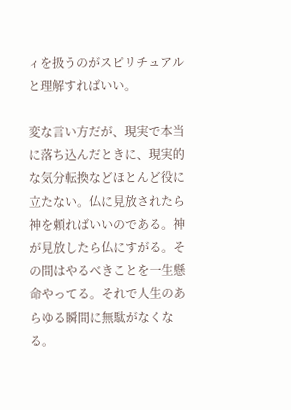ィを扱うのがスピリチュアルと理解すればいい。

変な言い方だが、現実で本当に落ち込んだときに、現実的な気分転換などほとんど役に立たない。仏に見放されたら神を頼ればいいのである。神が見放したら仏にすがる。その間はやるべきことを一生懸命やってる。それで人生のあらゆる瞬間に無駄がなくなる。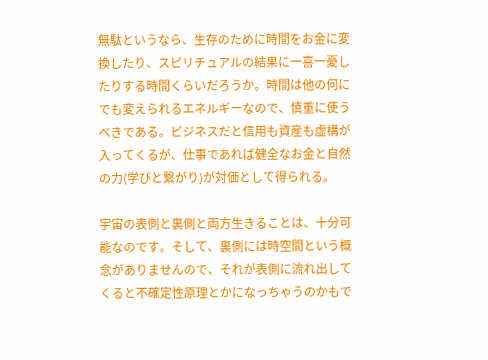無駄というなら、生存のために時間をお金に変換したり、スピリチュアルの結果に一喜一憂したりする時間くらいだろうか。時間は他の何にでも変えられるエネルギーなので、慎重に使うべきである。ビジネスだと信用も資産も虚構が入ってくるが、仕事であれば健全なお金と自然の力(学びと繋がり)が対価として得られる。

宇宙の表側と裏側と両方生きることは、十分可能なのです。そして、裏側には時空間という概念がありませんので、それが表側に流れ出してくると不確定性原理とかになっちゃうのかもで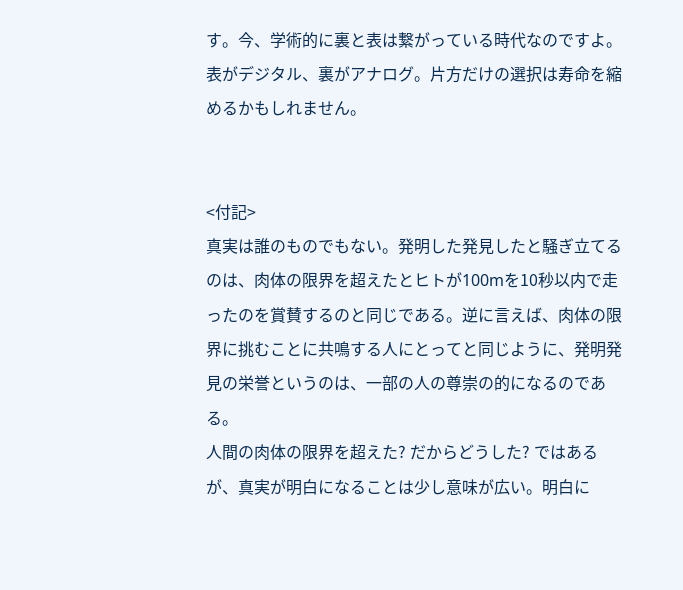す。今、学術的に裏と表は繋がっている時代なのですよ。表がデジタル、裏がアナログ。片方だけの選択は寿命を縮めるかもしれません。


<付記>
真実は誰のものでもない。発明した発見したと騒ぎ立てるのは、肉体の限界を超えたとヒトが100mを10秒以内で走ったのを賞賛するのと同じである。逆に言えば、肉体の限界に挑むことに共鳴する人にとってと同じように、発明発見の栄誉というのは、一部の人の尊崇の的になるのである。
人間の肉体の限界を超えた? だからどうした? ではあるが、真実が明白になることは少し意味が広い。明白に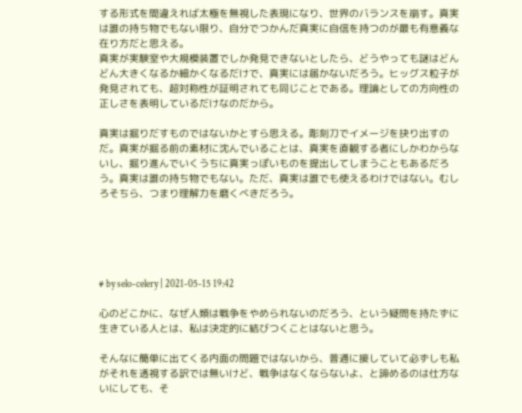する形式を間違えれば太極を無視した表現になり、世界のバランスを崩す。真実は誰の持ち物でもない限り、自分でつかんだ真実に自信を持つのが最も有意義な在り方だと思える。
真実が実験室や大規模装置でしか発見できないとしたら、どうやっても謎はどんどん大きくなるか細かくなるだけで、真実には届かないだろう。ヒッグス粒子が発見されても、超対称性が証明されても同じことである。理論としての方向性の正しさを表明しているだけなのだから。

真実は掘りだすものではないかとすら思える。彫刻刀でイメージを抉り出すのだ。真実が掘る前の素材に沈んでいることは、真実を直観する者にしかわからないし、掘り進んでいくうちに真実っぽいものを提出してしまうこともあるだろう。真実は誰の持ち物でもない。ただ、真実は誰でも使えるわけではない。むしろそちら、つまり理解力を磨くべきだろう。





# by selo-celery | 2021-05-15 19:42

心のどこかに、なぜ人類は戦争をやめられないのだろう、という疑問を持たずに生きている人とは、私は決定的に結びつくことはないと思う。

そんなに簡単に出てくる内面の問題ではないから、普通に接していて必ずしも私がそれを透視する訳では無いけど、戦争はなくならないよ、と諦めるのは仕方ないにしても、そ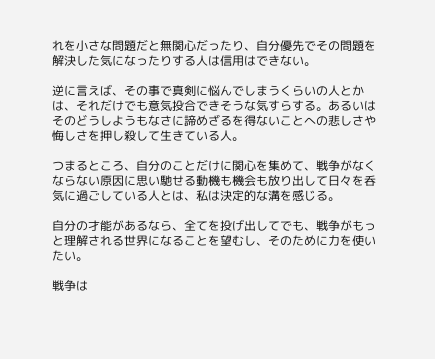れを小さな問題だと無関心だったり、自分優先でその問題を解決した気になったりする人は信用はできない。

逆に言えば、その事で真剣に悩んでしまうくらいの人とかは、それだけでも意気投合できそうな気すらする。あるいはそのどうしようもなさに諦めざるを得ないことへの悲しさや悔しさを押し殺して生きている人。

つまるところ、自分のことだけに関心を集めて、戦争がなくならない原因に思い馳せる動機も機会も放り出して日々を呑気に過ごしている人とは、私は決定的な溝を感じる。

自分の才能があるなら、全てを投げ出してでも、戦争がもっと理解される世界になることを望むし、そのために力を使いたい。

戦争は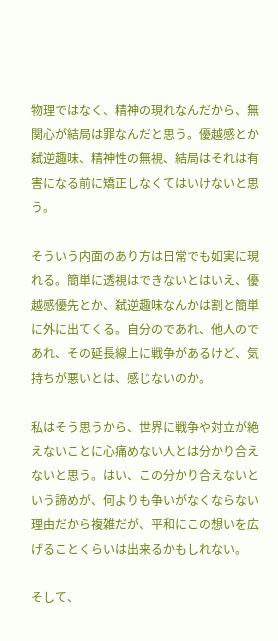物理ではなく、精神の現れなんだから、無関心が結局は罪なんだと思う。優越感とか弑逆趣味、精神性の無視、結局はそれは有害になる前に矯正しなくてはいけないと思う。

そういう内面のあり方は日常でも如実に現れる。簡単に透視はできないとはいえ、優越感優先とか、弑逆趣味なんかは割と簡単に外に出てくる。自分のであれ、他人のであれ、その延長線上に戦争があるけど、気持ちが悪いとは、感じないのか。

私はそう思うから、世界に戦争や対立が絶えないことに心痛めない人とは分かり合えないと思う。はい、この分かり合えないという諦めが、何よりも争いがなくならない理由だから複雑だが、平和にこの想いを広げることくらいは出来るかもしれない。

そして、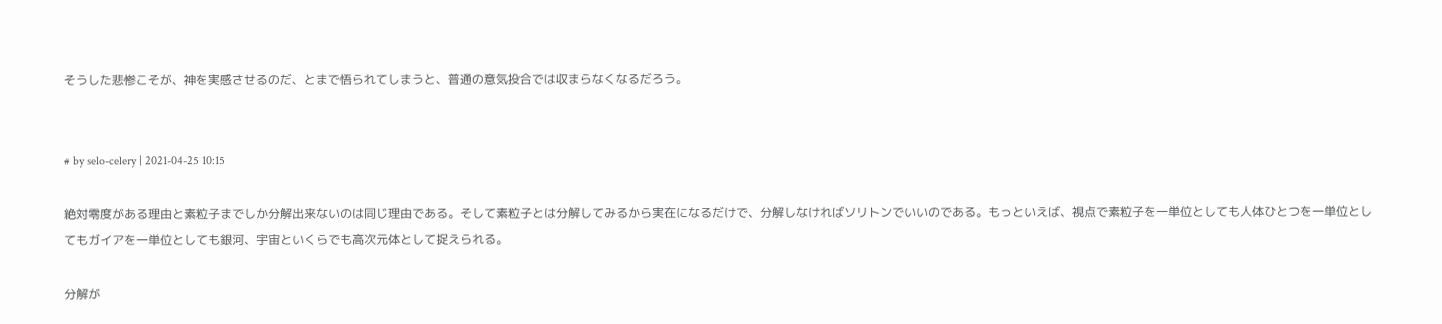そうした悲惨こそが、神を実感させるのだ、とまで悟られてしまうと、普通の意気投合では収まらなくなるだろう。


# by selo-celery | 2021-04-25 10:15

絶対零度がある理由と素粒子までしか分解出来ないのは同じ理由である。そして素粒子とは分解してみるから実在になるだけで、分解しなければソリトンでいいのである。もっといえば、視点で素粒子を一単位としても人体ひとつを一単位としてもガイアを一単位としても銀河、宇宙といくらでも高次元体として捉えられる。

分解が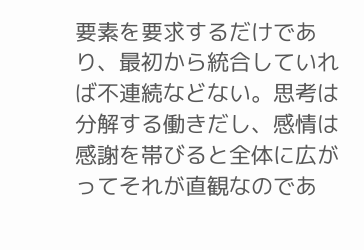要素を要求するだけであり、最初から統合していれば不連続などない。思考は分解する働きだし、感情は感謝を帯びると全体に広がってそれが直観なのであ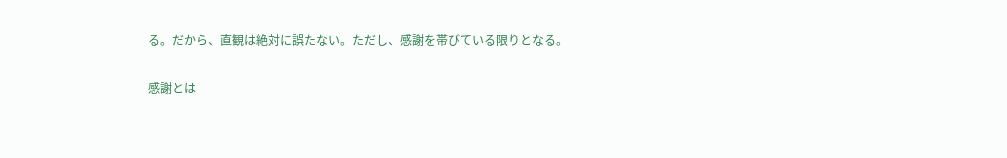る。だから、直観は絶対に誤たない。ただし、感謝を帯びている限りとなる。

感謝とは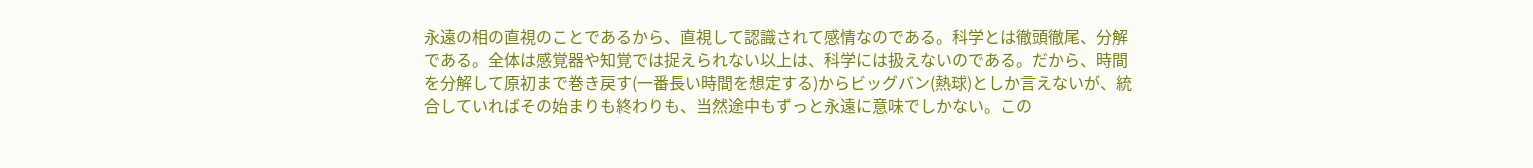永遠の相の直視のことであるから、直視して認識されて感情なのである。科学とは徹頭徹尾、分解である。全体は感覚器や知覚では捉えられない以上は、科学には扱えないのである。だから、時間を分解して原初まで巻き戻す(一番長い時間を想定する)からビッグバン(熱球)としか言えないが、統合していればその始まりも終わりも、当然途中もずっと永遠に意味でしかない。この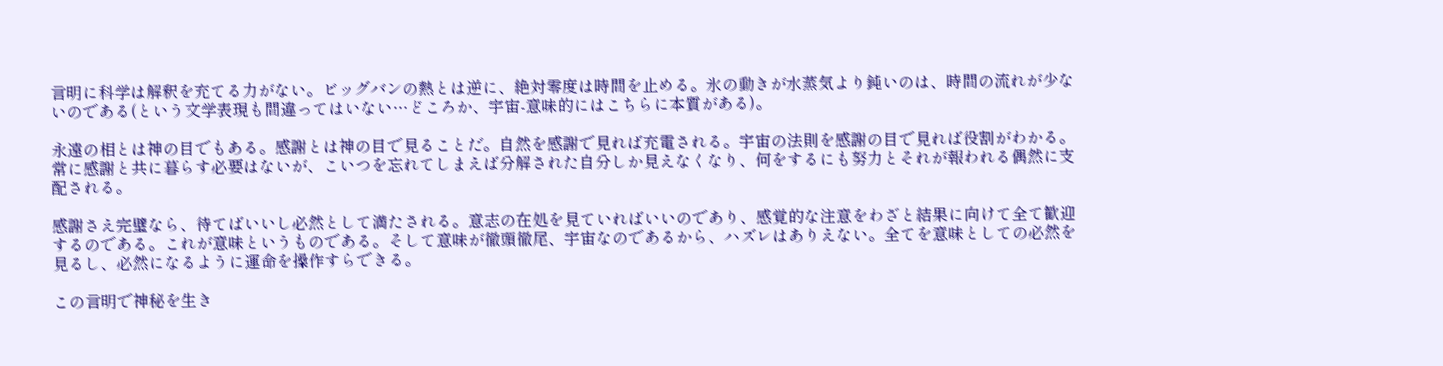言明に科学は解釈を充てる力がない。ビッグバンの熱とは逆に、絶対零度は時間を止める。氷の動きが水蒸気より鈍いのは、時間の流れが少ないのである(という文学表現も間違ってはいない…どころか、宇宙-意味的にはこちらに本質がある)。

永遠の相とは神の目でもある。感謝とは神の目で見ることだ。自然を感謝で見れば充電される。宇宙の法則を感謝の目で見れば役割がわかる。常に感謝と共に暮らす必要はないが、こいつを忘れてしまえば分解された自分しか見えなくなり、何をするにも努力とそれが報われる偶然に支配される。

感謝さえ完璧なら、待てばいいし必然として満たされる。意志の在処を見ていればいいのであり、感覚的な注意をわざと結果に向けて全て歓迎するのである。これが意味というものである。そして意味が徹頭徹尾、宇宙なのであるから、ハズレはありえない。全てを意味としての必然を見るし、必然になるように運命を操作すらできる。

この言明で神秘を生き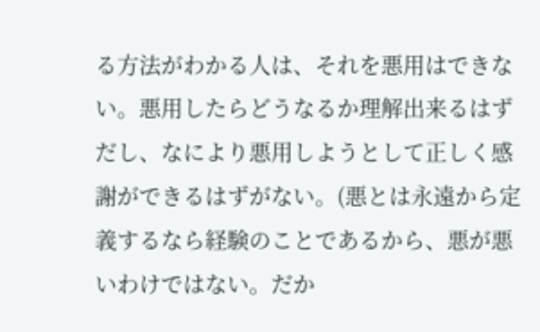る方法がわかる人は、それを悪用はできない。悪用したらどうなるか理解出来るはずだし、なにより悪用しようとして正しく感謝ができるはずがない。(悪とは永遠から定義するなら経験のことであるから、悪が悪いわけではない。だか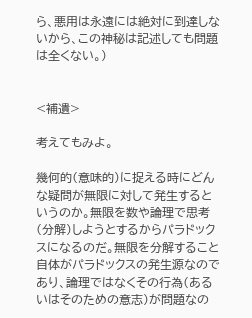ら、悪用は永遠には絶対に到達しないから、この神秘は記述しても問題は全くない。)


<補遺>

考えてもみよ。

幾何的(意味的)に捉える時にどんな疑問が無限に対して発生するというのか。無限を数や論理で思考(分解)しようとするからパラドックスになるのだ。無限を分解すること自体がパラドックスの発生源なのであり、論理ではなくその行為(あるいはそのための意志)が問題なの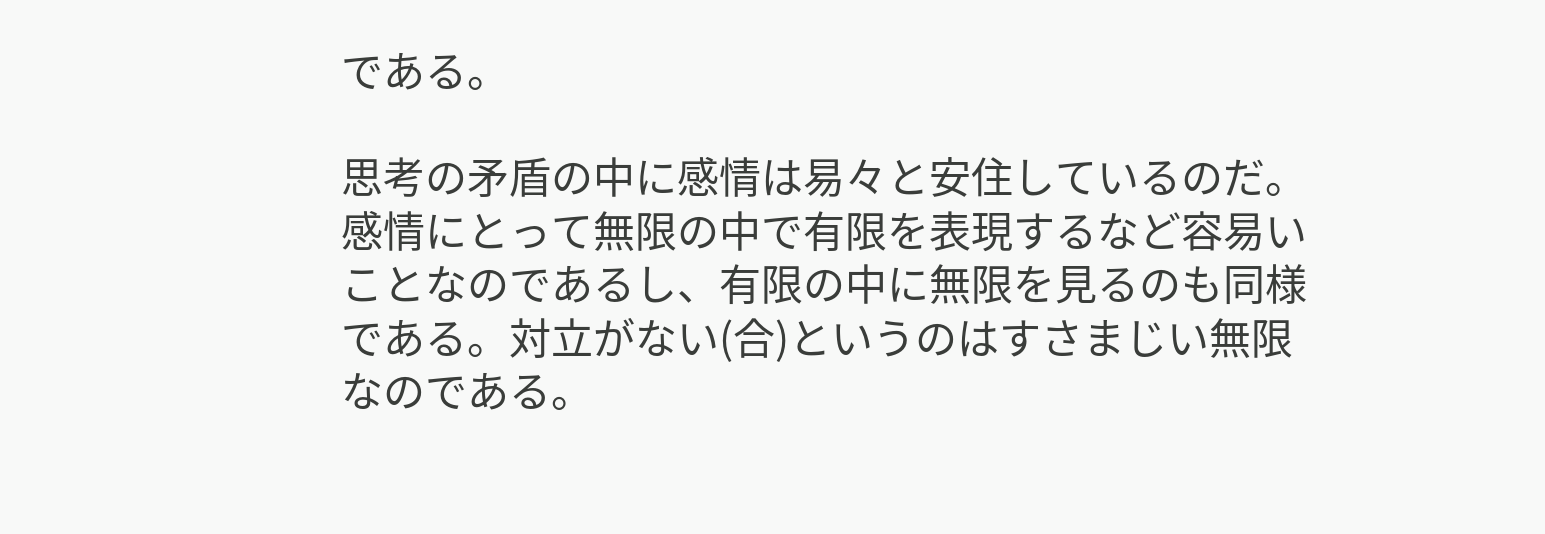である。

思考の矛盾の中に感情は易々と安住しているのだ。感情にとって無限の中で有限を表現するなど容易いことなのであるし、有限の中に無限を見るのも同様である。対立がない(合)というのはすさまじい無限なのである。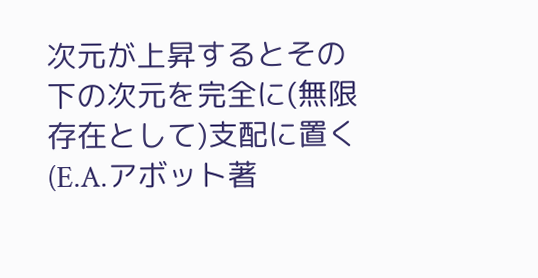次元が上昇するとその下の次元を完全に(無限存在として)支配に置く(E.A.アボット著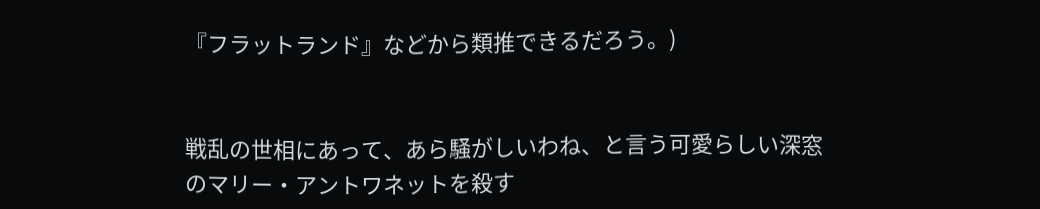『フラットランド』などから類推できるだろう。)


戦乱の世相にあって、あら騒がしいわね、と言う可愛らしい深窓のマリー・アントワネットを殺す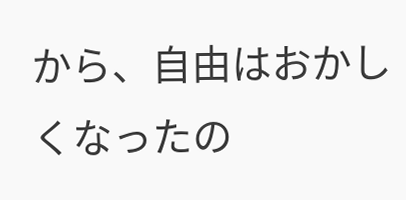から、自由はおかしくなったの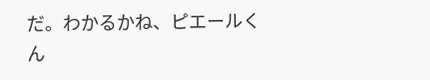だ。わかるかね、ピエールくん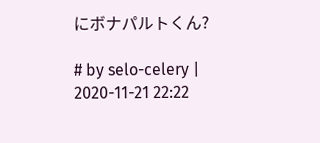にボナパルトくん?

# by selo-celery | 2020-11-21 22:22